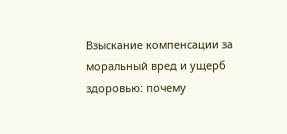Взыскание компенсации за моральный вред и ущерб здоровью: почему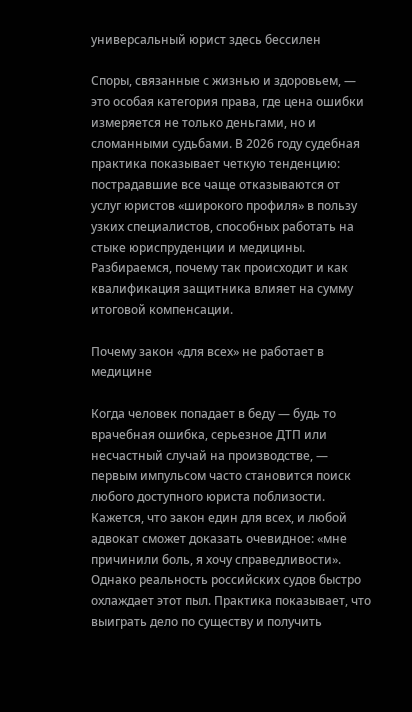универсальный юрист здесь бессилен

Споры, связанные с жизнью и здоровьем, — это особая категория права, где цена ошибки измеряется не только деньгами, но и сломанными судьбами. В 2026 году судебная практика показывает четкую тенденцию: пострадавшие все чаще отказываются от услуг юристов «широкого профиля» в пользу узких специалистов, способных работать на стыке юриспруденции и медицины. Разбираемся, почему так происходит и как квалификация защитника влияет на сумму итоговой компенсации.

Почему закон «для всех» не работает в медицине

Когда человек попадает в беду — будь то врачебная ошибка, серьезное ДТП или несчастный случай на производстве, — первым импульсом часто становится поиск любого доступного юриста поблизости. Кажется, что закон един для всех, и любой адвокат сможет доказать очевидное: «мне причинили боль, я хочу справедливости». Однако реальность российских судов быстро охлаждает этот пыл. Практика показывает, что выиграть дело по существу и получить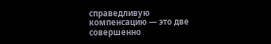справедливую компенсацию — это две совершенно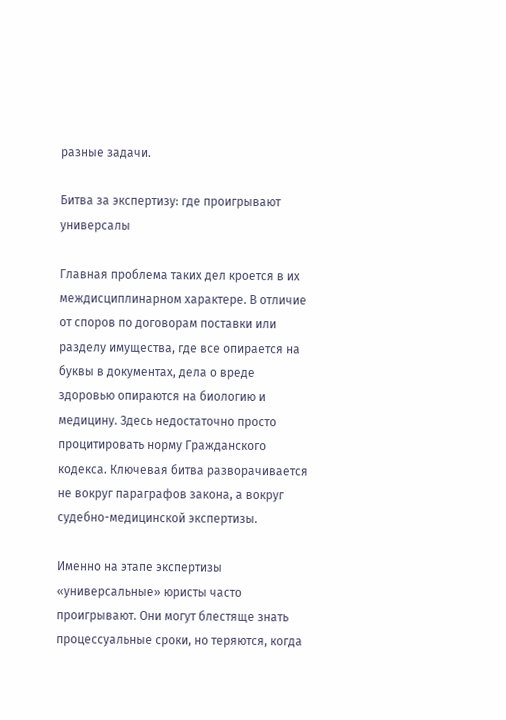разные задачи.

Битва за экспертизу: где проигрывают универсалы

Главная проблема таких дел кроется в их междисциплинарном характере. В отличие от споров по договорам поставки или разделу имущества, где все опирается на буквы в документах, дела о вреде здоровью опираются на биологию и медицину. Здесь недостаточно просто процитировать норму Гражданского кодекса. Ключевая битва разворачивается не вокруг параграфов закона, а вокруг судебно-медицинской экспертизы.

Именно на этапе экспертизы «универсальные» юристы часто проигрывают. Они могут блестяще знать процессуальные сроки, но теряются, когда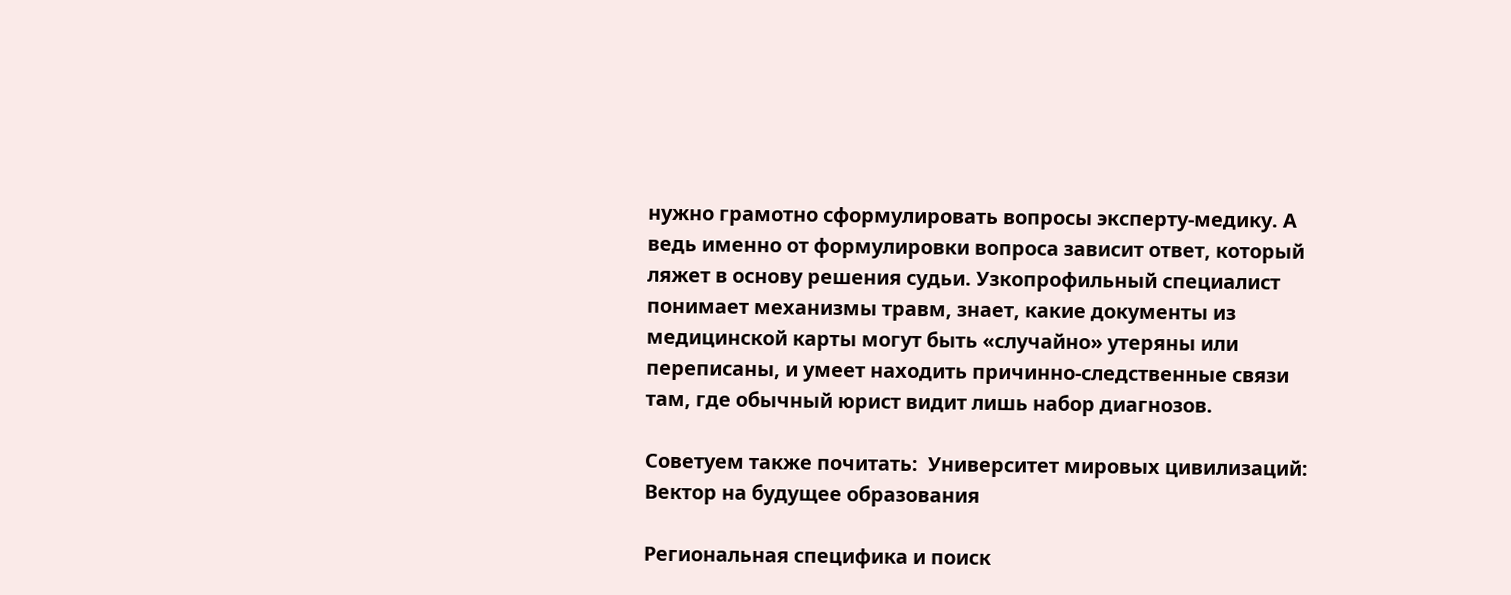нужно грамотно сформулировать вопросы эксперту-медику. А ведь именно от формулировки вопроса зависит ответ, который ляжет в основу решения судьи. Узкопрофильный специалист понимает механизмы травм, знает, какие документы из медицинской карты могут быть «случайно» утеряны или переписаны, и умеет находить причинно-следственные связи там, где обычный юрист видит лишь набор диагнозов.

Советуем также почитать:  Университет мировых цивилизаций: Вектор на будущее образования

Региональная специфика и поиск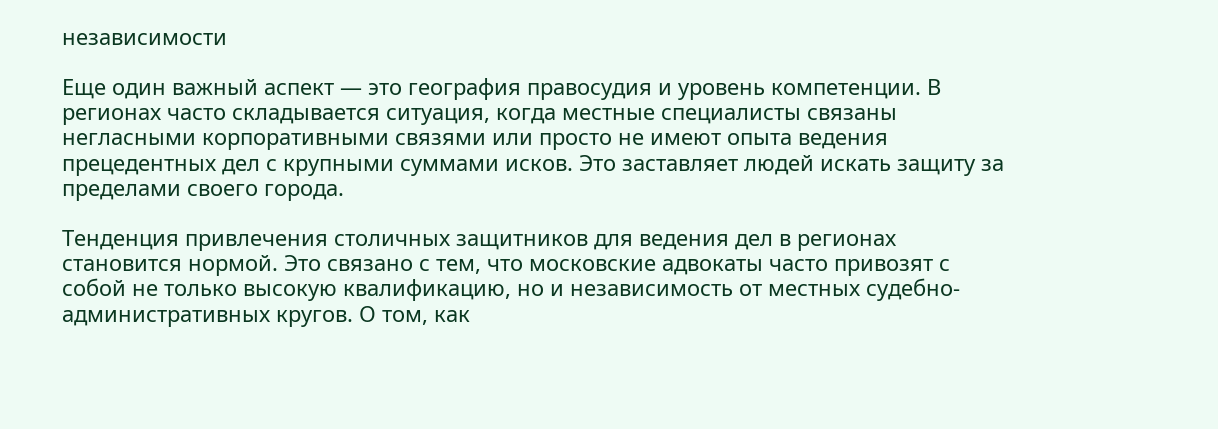независимости

Еще один важный аспект — это география правосудия и уровень компетенции. В регионах часто складывается ситуация, когда местные специалисты связаны негласными корпоративными связями или просто не имеют опыта ведения прецедентных дел с крупными суммами исков. Это заставляет людей искать защиту за пределами своего города.

Тенденция привлечения столичных защитников для ведения дел в регионах становится нормой. Это связано с тем, что московские адвокаты часто привозят с собой не только высокую квалификацию, но и независимость от местных судебно-административных кругов. О том, как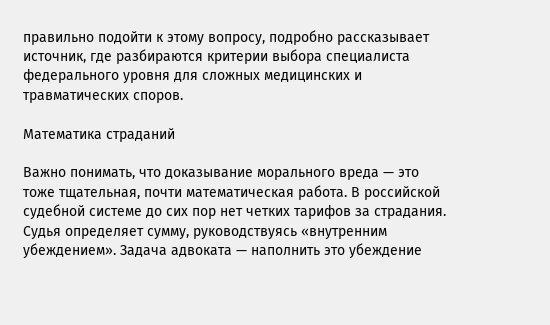правильно подойти к этому вопросу, подробно рассказывает источник, где разбираются критерии выбора специалиста федерального уровня для сложных медицинских и травматических споров.

Математика страданий

Важно понимать, что доказывание морального вреда — это тоже тщательная, почти математическая работа. В российской судебной системе до сих пор нет четких тарифов за страдания. Судья определяет сумму, руководствуясь «внутренним убеждением». Задача адвоката — наполнить это убеждение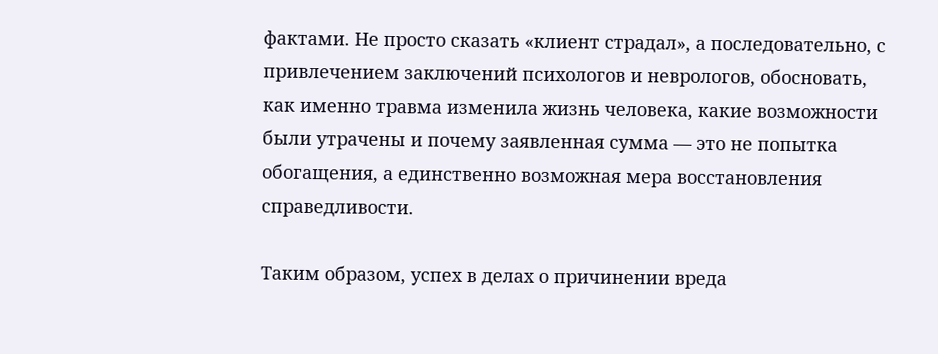фактами. Не просто сказать «клиент страдал», а последовательно, с привлечением заключений психологов и неврологов, обосновать, как именно травма изменила жизнь человека, какие возможности были утрачены и почему заявленная сумма — это не попытка обогащения, а единственно возможная мера восстановления справедливости.

Таким образом, успех в делах о причинении вреда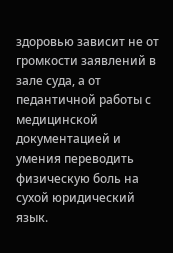здоровью зависит не от громкости заявлений в зале суда, а от педантичной работы с медицинской документацией и умения переводить физическую боль на сухой юридический язык.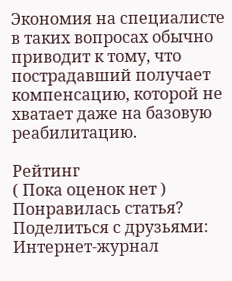Экономия на специалисте в таких вопросах обычно приводит к тому, что пострадавший получает компенсацию, которой не хватает даже на базовую реабилитацию.

Рейтинг
( Пока оценок нет )
Понравилась статья? Поделиться с друзьями:
Интернет-журнал